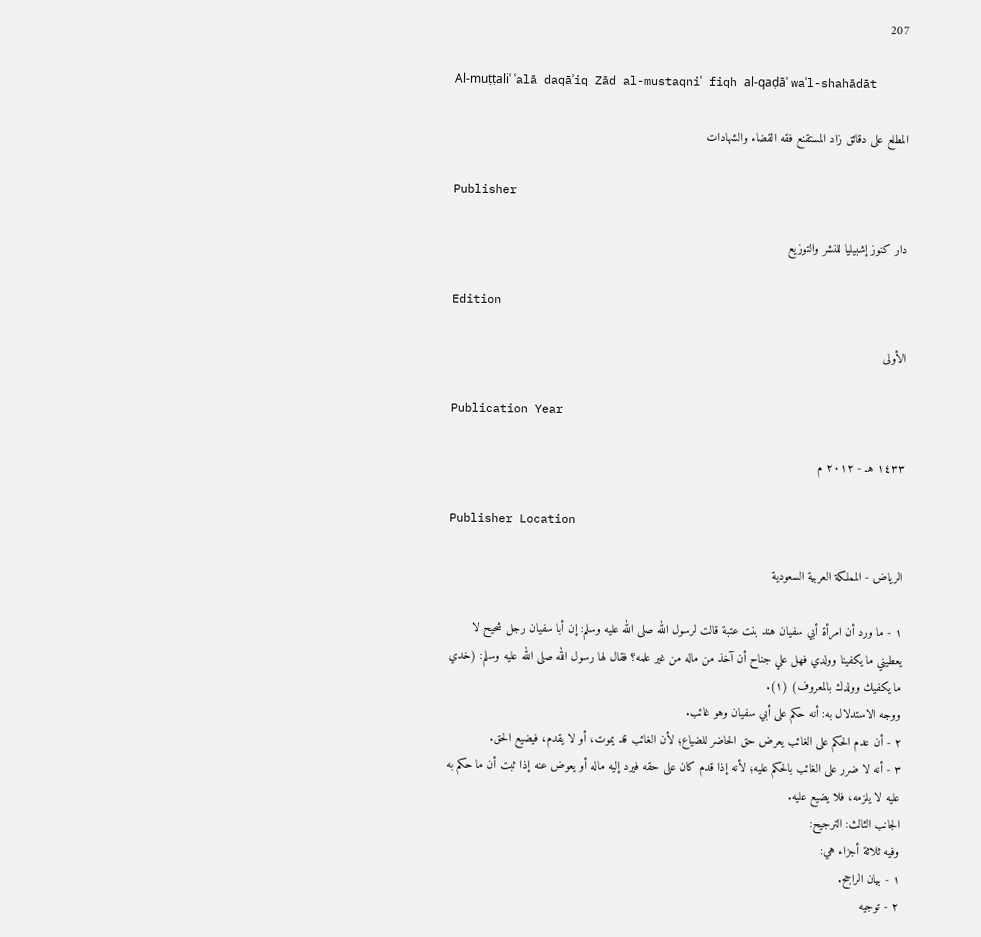207

Al-muṭṭaliʿ ʿalā daqāʾiq Zād al-mustaqniʿ fiqh al-qaḍāʾ waʾl-shahādāt

المطلع على دقائق زاد المستقنع فقه القضاء والشهادات

Publisher

دار كنوز إشبيليا للنشر والتوزيع

Edition

الأولى

Publication Year

١٤٣٣ هـ - ٢٠١٢ م

Publisher Location

الرياض - المملكة العربية السعودية

١ - ما ورد أن امرأة أبي سفيان هند بنت عتبة قالت لرسول الله صلى الله عليه وسلم: إن أبا سفيان رجل شحيح لا يعطيني ما يكفينا وولدي فهل علي جناح أن آخذ من ماله من غير علمه؟ فقال لها رسول الله صلى الله عليه وسلم: (خدي ما يكفيك وولدك بالمعروف) (١).
ووجه الاستدلال به: أنه حكم على أبي سفيان وهو غائب.
٢ - أن عدم الحكم على الغائب يعرض حق الحاضر للضياع؛ لأن الغائب قد يموت، أو لا يقدم، فيضيع الحق.
٣ - أنه لا ضرر على الغائب بالحكم عليه؛ لأنه إذا قدم كان على حقه فيرد إليه ماله أو يعوض عنه إذا ثبت أن ما حكم به عليه لا يلزمه، فلا يضيع عليه.
الجانب الثالث: الترجيح:
وفيه ثلاثة أجزاء هي:
١ - بيان الراجح.
٢ - توجيه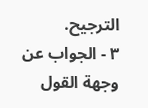الترجيح.
٣ - الجواب عن وجهة القول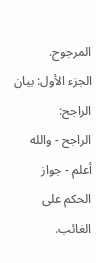المرجوح.
الجزء الأول: بيان الراجح:
الراجح - والله أعلم - جواز الحكم على الغائب.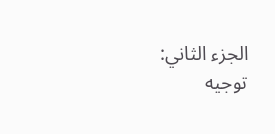الجزء الثاني: توجيه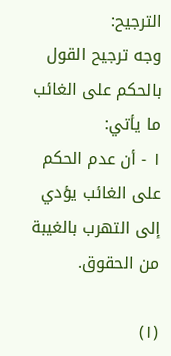الترجيح:
وجه ترجيح القول بالحكم على الغائب ما يأتي:
١ - أن عدم الحكم على الغائب يؤدي إلى التهرب بالغيبة من الحقوق.

(١)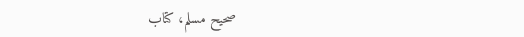صحيح مسلم، كتاب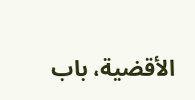الأقضية، باب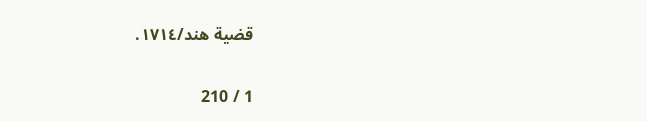قضية هند/١٧١٤.

1 / 210